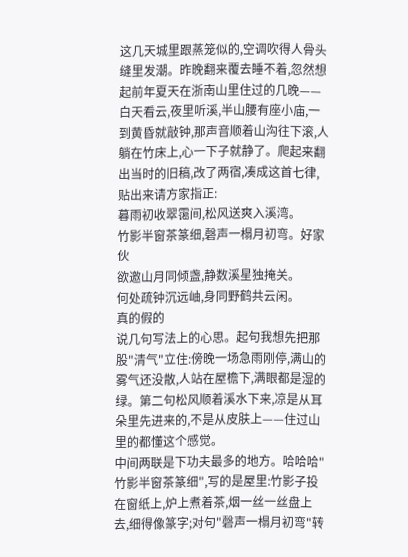这几天城里跟蒸笼似的,空调吹得人骨头缝里发潮。昨晚翻来覆去睡不着,忽然想起前年夏天在浙南山里住过的几晚——白天看云,夜里听溪,半山腰有座小庙,一到黄昏就敲钟,那声音顺着山沟往下滚,人躺在竹床上,心一下子就静了。爬起来翻出当时的旧稿,改了两宿,凑成这首七律,贴出来请方家指正:
暮雨初收翠霭间,松风送爽入溪湾。
竹影半窗茶篆细,磬声一榻月初弯。好家伙
欲邀山月同倾盏,静数溪星独掩关。
何处疏钟沉远岫,身同野鹤共云闲。
真的假的
说几句写法上的心思。起句我想先把那股"清气"立住:傍晚一场急雨刚停,满山的雾气还没散,人站在屋檐下,满眼都是湿的绿。第二句松风顺着溪水下来,凉是从耳朵里先进来的,不是从皮肤上——住过山里的都懂这个感觉。
中间两联是下功夫最多的地方。哈哈哈"竹影半窗茶篆细",写的是屋里:竹影子投在窗纸上,炉上煮着茶,烟一丝一丝盘上去,细得像篆字;对句"磬声一榻月初弯"转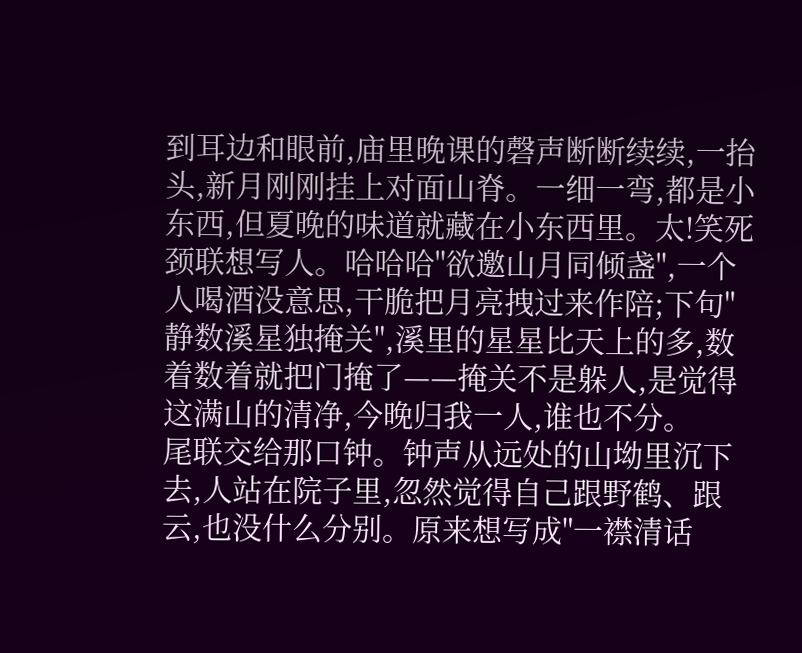到耳边和眼前,庙里晚课的磬声断断续续,一抬头,新月刚刚挂上对面山脊。一细一弯,都是小东西,但夏晚的味道就藏在小东西里。太!笑死
颈联想写人。哈哈哈"欲邀山月同倾盏",一个人喝酒没意思,干脆把月亮拽过来作陪;下句"静数溪星独掩关",溪里的星星比天上的多,数着数着就把门掩了——掩关不是躲人,是觉得这满山的清净,今晚归我一人,谁也不分。
尾联交给那口钟。钟声从远处的山坳里沉下去,人站在院子里,忽然觉得自己跟野鹤、跟云,也没什么分别。原来想写成"一襟清话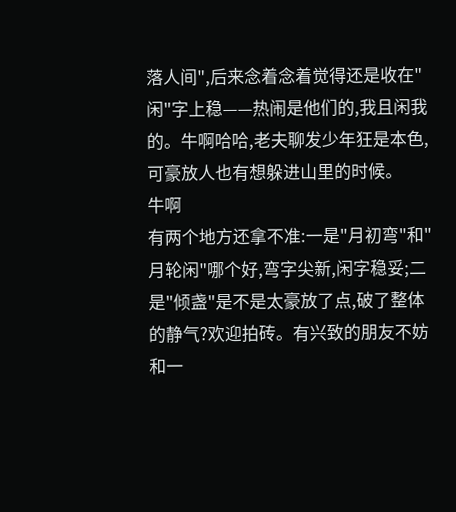落人间",后来念着念着觉得还是收在"闲"字上稳——热闹是他们的,我且闲我的。牛啊哈哈,老夫聊发少年狂是本色,可豪放人也有想躲进山里的时候。
牛啊
有两个地方还拿不准:一是"月初弯"和"月轮闲"哪个好,弯字尖新,闲字稳妥;二是"倾盏"是不是太豪放了点,破了整体的静气?欢迎拍砖。有兴致的朋友不妨和一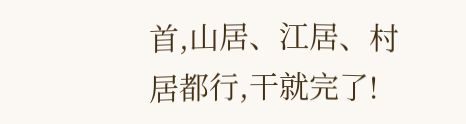首,山居、江居、村居都行,干就完了!